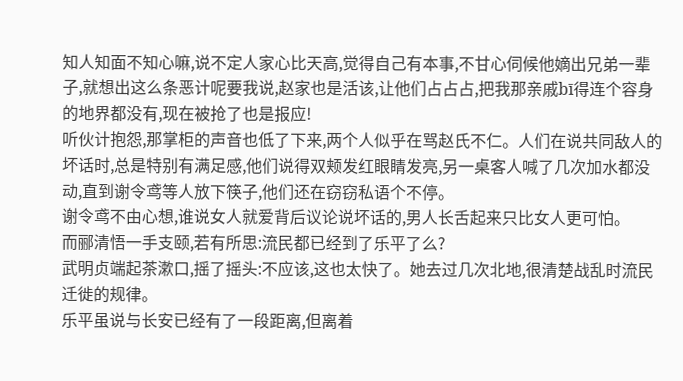知人知面不知心嘛,说不定人家心比天高,觉得自己有本事,不甘心伺候他嫡出兄弟一辈子,就想出这么条恶计呢要我说,赵家也是活该,让他们占占占,把我那亲戚bī得连个容身的地界都没有,现在被抢了也是报应!
听伙计抱怨,那掌柜的声音也低了下来,两个人似乎在骂赵氏不仁。人们在说共同敌人的坏话时,总是特别有满足感,他们说得双颊发红眼睛发亮,另一桌客人喊了几次加水都没动,直到谢令鸢等人放下筷子,他们还在窃窃私语个不停。
谢令鸢不由心想,谁说女人就爱背后议论说坏话的,男人长舌起来只比女人更可怕。
而郦清悟一手支颐,若有所思:流民都已经到了乐平了么?
武明贞端起茶漱口,摇了摇头:不应该,这也太快了。她去过几次北地,很清楚战乱时流民迁徙的规律。
乐平虽说与长安已经有了一段距离,但离着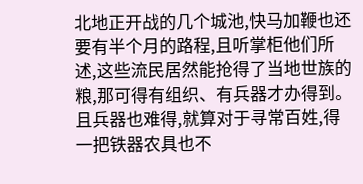北地正开战的几个城池,快马加鞭也还要有半个月的路程,且听掌柜他们所述,这些流民居然能抢得了当地世族的粮,那可得有组织、有兵器才办得到。
且兵器也难得,就算对于寻常百姓,得一把铁器农具也不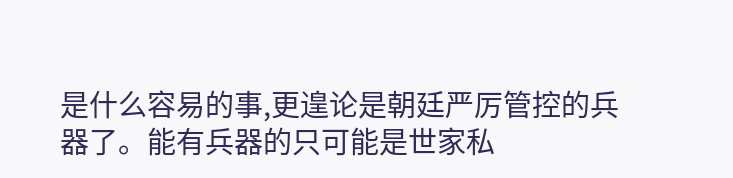是什么容易的事,更遑论是朝廷严厉管控的兵器了。能有兵器的只可能是世家私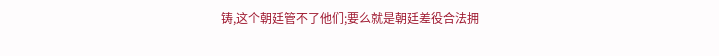铸,这个朝廷管不了他们;要么就是朝廷差役合法拥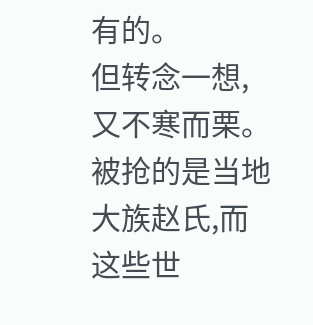有的。
但转念一想,又不寒而栗。被抢的是当地大族赵氏,而这些世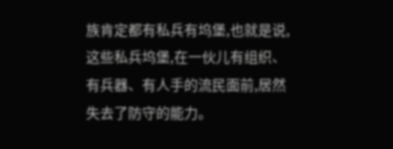族肯定都有私兵有坞堡,也就是说,这些私兵坞堡,在一伙儿有组织、有兵器、有人手的流民面前,居然失去了防守的能力。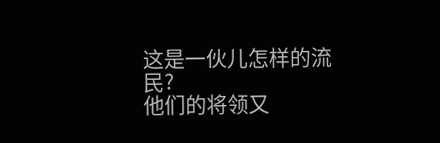这是一伙儿怎样的流民?
他们的将领又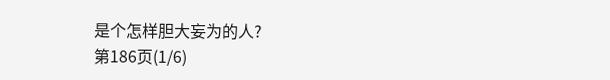是个怎样胆大妄为的人?
第186页(1/6)